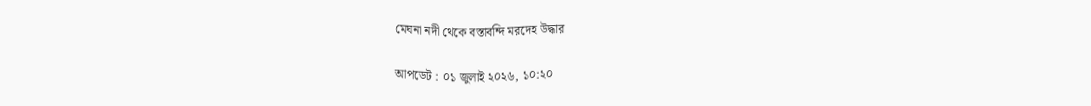মেঘনা নদী থেকে বস্তাবন্দি মরদেহ উদ্ধার

আপডেট : ০১ জুলাই ২০২৬, ১০:২০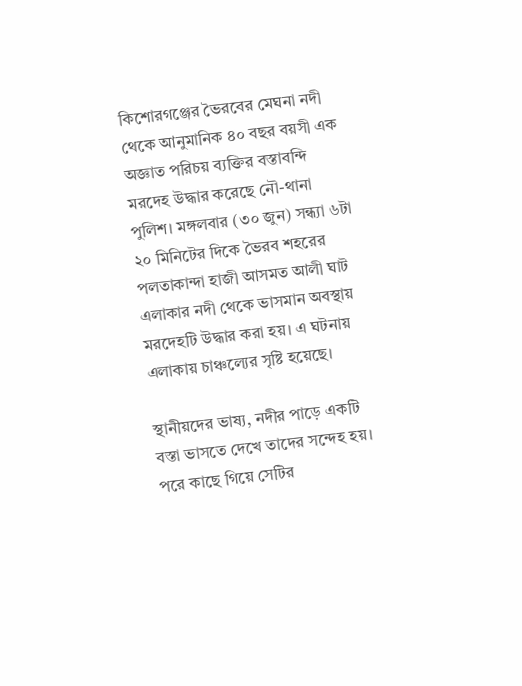কিশোরগঞ্জের ভৈরবের মেঘনা নদী থেকে আনুমানিক ৪০ বছর বয়সী এক অজ্ঞাত পরিচয় ব্যক্তির বস্তাবন্দি মরদেহ উদ্ধার করেছে নৌ-থানা পুলিশ। মঙ্গলবার (৩০ জুন) সন্ধ্যা ৬টা ২০ মিনিটের দিকে ভৈরব শহরের পলতাকান্দা হাজী আসমত আলী ঘাট এলাকার নদী থেকে ভাসমান অবস্থায় মরদেহটি উদ্ধার করা হয়। এ ঘটনায় এলাকায় চাঞ্চল্যের সৃষ্টি হয়েছে।

স্থানীয়দের ভাষ্য, নদীর পাড়ে একটি বস্তা ভাসতে দেখে তাদের সন্দেহ হয়। পরে কাছে গিয়ে সেটির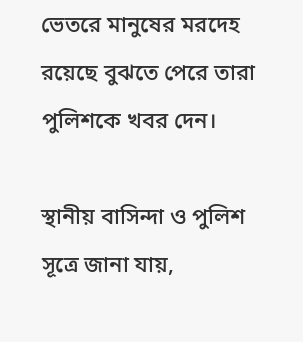ভেতরে মানুষের মরদেহ রয়েছে বুঝতে পেরে তারা পুলিশকে খবর দেন।

স্থানীয় বাসিন্দা ও পুলিশ সূত্রে জানা যায়,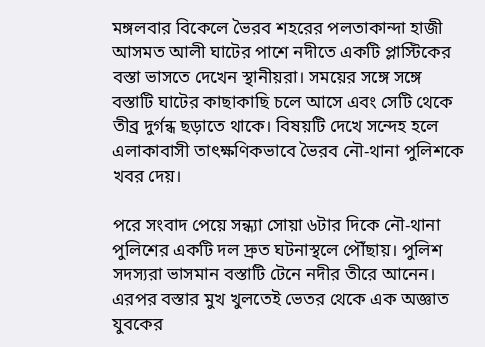মঙ্গলবার বিকেলে ভৈরব শহরের পলতাকান্দা হাজী আসমত আলী ঘাটের পাশে নদীতে একটি প্লাস্টিকের বস্তা ভাসতে দেখেন স্থানীয়রা। সময়ের সঙ্গে সঙ্গে বস্তাটি ঘাটের কাছাকাছি চলে আসে এবং সেটি থেকে তীব্র দুর্গন্ধ ছড়াতে থাকে। বিষয়টি দেখে সন্দেহ হলে এলাকাবাসী তাৎক্ষণিকভাবে ভৈরব নৌ-থানা পুলিশকে খবর দেয়।

পরে সংবাদ পেয়ে সন্ধ্যা সোয়া ৬টার দিকে নৌ-থানা পুলিশের একটি দল দ্রুত ঘটনাস্থলে পৌঁছায়। পুলিশ সদস্যরা ভাসমান বস্তাটি টেনে নদীর তীরে আনেন। এরপর বস্তার মুখ খুলতেই ভেতর থেকে এক অজ্ঞাত যুবকের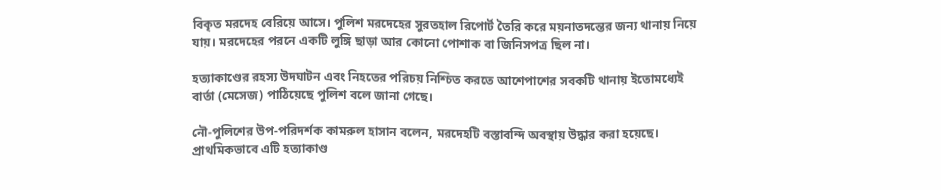বিকৃত মরদেহ বেরিয়ে আসে। পুলিশ মরদেহের সুরতহাল রিপোর্ট তৈরি করে ময়নাতদন্তের জন্য থানায় নিয়ে যায়। মরদেহের পরনে একটি লুঙ্গি ছাড়া আর কোনো পোশাক বা জিনিসপত্র ছিল না।

হত্যাকাণ্ডের রহস্য উদঘাটন এবং নিহতের পরিচয় নিশ্চিত করতে আশেপাশের সবকটি থানায় ইতোমধ্যেই বার্তা (মেসেজ) পাঠিয়েছে পুলিশ বলে জানা গেছে।

নৌ-পুলিশের উপ-পরিদর্শক কামরুল হাসান বলেন, মরদেহটি বস্তাবন্দি অবস্থায় উদ্ধার করা হয়েছে। প্রাথমিকভাবে এটি হত্যাকাণ্ড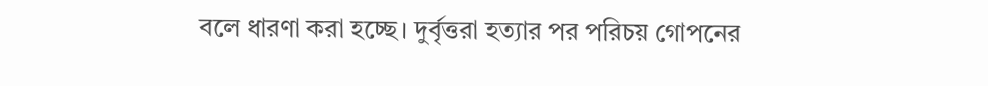বলে ধারণা করা হচ্ছে। দুর্বৃত্তরা হত্যার পর পরিচয় গোপনের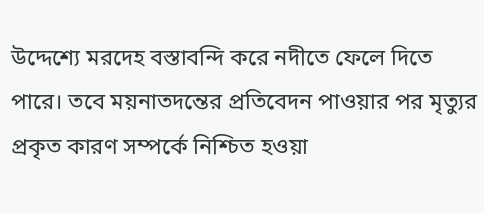উদ্দেশ্যে মরদেহ বস্তাবন্দি করে নদীতে ফেলে দিতে পারে। তবে ময়নাতদন্তের প্রতিবেদন পাওয়ার পর মৃত্যুর প্রকৃত কারণ সম্পর্কে নিশ্চিত হওয়া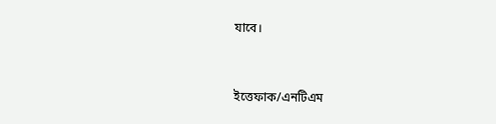যাবে।



ইত্তেফাক/এনটিএম